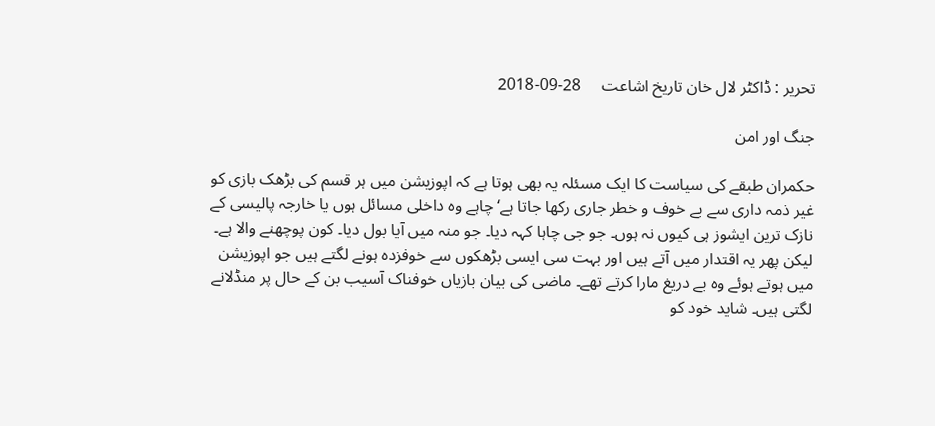تحریر : ڈاکٹر لال خان تاریخ اشاعت     28-09-2018

جنگ اور امن

حکمران طبقے کی سیاست کا ایک مسئلہ یہ بھی ہوتا ہے کہ اپوزیشن میں ہر قسم کی بڑھک بازی کو غیر ذمہ داری سے بے خوف و خطر جاری رکھا جاتا ہے‘ چاہے وہ داخلی مسائل ہوں یا خارجہ پالیسی کے نازک ترین ایشوز ہی کیوں نہ ہوں۔ جو جی چاہا کہہ دیا۔ جو منہ میں آیا بول دیا۔ کون پوچھنے والا ہے۔ لیکن پھر یہ اقتدار میں آتے ہیں اور بہت سی ایسی بڑھکوں سے خوفزدہ ہونے لگتے ہیں جو اپوزیشن میں ہوتے ہوئے وہ بے دریغ مارا کرتے تھے۔ ماضی کی بیان بازیاں خوفناک آسیب بن کے حال پر منڈلانے لگتی ہیں۔ شاید خود کو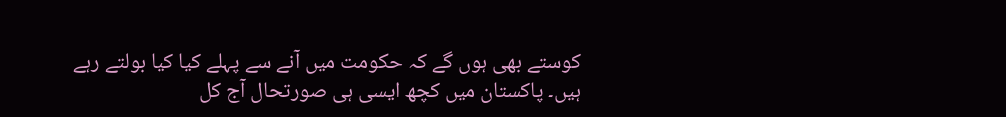کوستے بھی ہوں گے کہ حکومت میں آنے سے پہلے کیا کیا بولتے رہے ہیں۔ پاکستان میں کچھ ایسی ہی صورتحال آج کل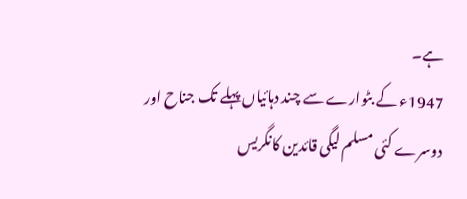ہے۔
1947ء کے بٹوارے سے چند دہائیاں پہلے تک جناح اور دوسرے کئی مسلم لیگی قائدین کانگریس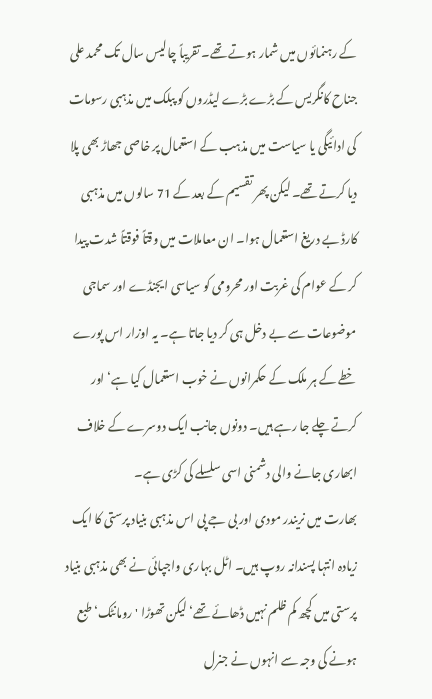کے رہنمائوں میں شمار ہوتے تھے۔ تقریباً چالیس سال تک محمد علی جناح کانگریس کے بڑے بڑے لیڈروں کو پبلک میں مذہبی رسومات کی ادائیگی یا سیاست میں مذہب کے استعمال پر خاصی جھاڑ بھی پلا دیا کرتے تھے۔ لیکن پھر تقسیم کے بعد کے 71 سالوں میں مذہبی کارڈ بے دریغ استعمال ہوا۔ ان معاملات میں وقتاً فوقتاً شدت پیدا کر کے عوام کی غربت اور محرومی کو سیاسی ایجنڈے اور سماجی موضوعات سے بے دخل ہی کر دیا جاتا ہے۔ یہ اوزار اس پورے خطے کے ہر ملک کے حکمرانوں نے خوب استعمال کیا ہے‘ اور کرتے چلے جا رہے ہیں۔ دونوں جانب ایک دوسرے کے خلاف ابھاری جانے والی دشمنی اسی سلسلے کی کڑی ہے۔
بھارت میں نریندر مودی اور بی جے پی اس مذہبی بنیاد پرستی کا ایک زیادہ انتہا پسندانہ روپ ہیں۔ اٹل بہاری واجپائی نے بھی مذہبی بنیاد پرستی میں کچھ کم ظلم نہیں ڈھائے تھے‘ لیکن تھوڑا 'رومانٹک‘ طبع ہونے کی وجہ سے انہوں نے جنرل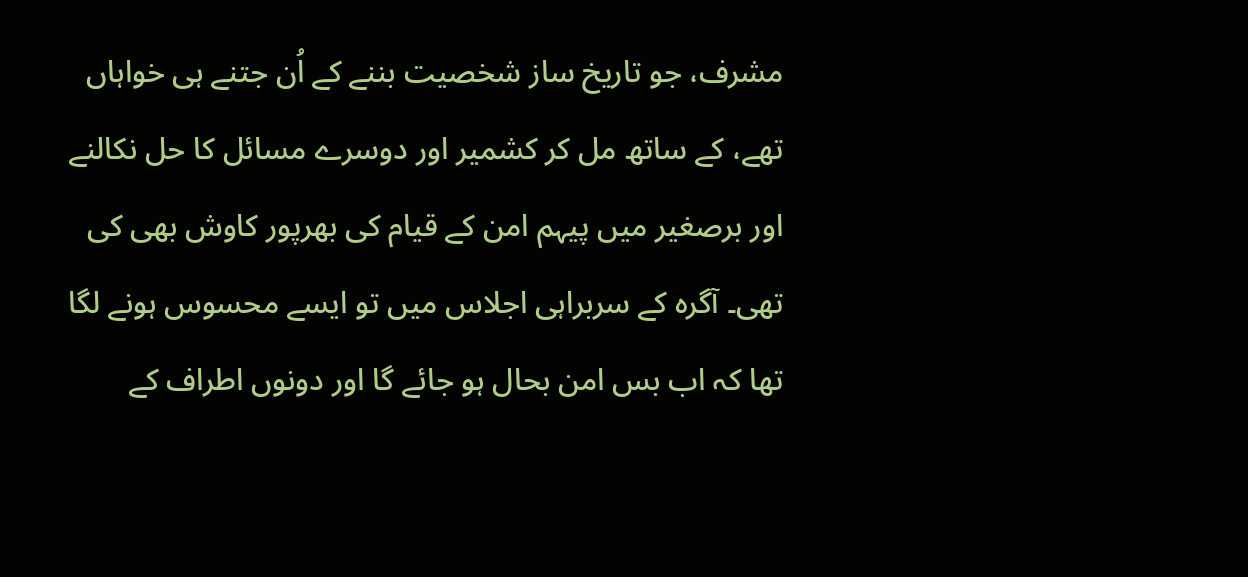مشرف، جو تاریخ ساز شخصیت بننے کے اُن جتنے ہی خواہاں تھے، کے ساتھ مل کر کشمیر اور دوسرے مسائل کا حل نکالنے اور برصغیر میں پیہم امن کے قیام کی بھرپور کاوش بھی کی تھی۔ آگرہ کے سربراہی اجلاس میں تو ایسے محسوس ہونے لگا تھا کہ اب بس امن بحال ہو جائے گا اور دونوں اطراف کے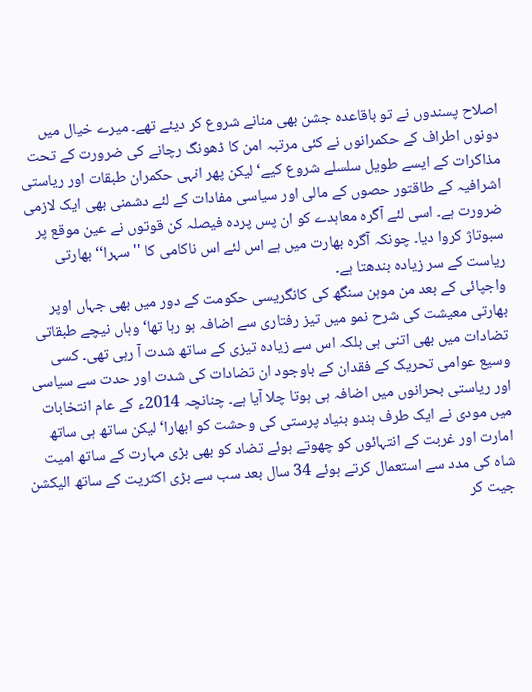اصلاح پسندوں نے تو باقاعدہ جشن بھی منانے شروع کر دیئے تھے۔ میرے خیال میں دونوں اطراف کے حکمرانوں نے کئی مرتبہ امن کا ڈھونگ رچانے کی ضرورت کے تحت مذاکرات کے ایسے طویل سلسلے شروع کیے‘ لیکن پھر انہی حکمران طبقات اور ریاستی اشرافیہ کے طاقتور حصوں کے مالی اور سیاسی مفادات کے لئے دشمنی بھی ایک لازمی ضرورت ہے۔ اسی لئے آگرہ معاہدے کو ان پس پردہ فیصلہ کن قوتوں نے عین موقع پر سبوتاژ کروا دیا۔ چونکہ آگرہ بھارت میں ہے اس لئے اس ناکامی کا ''سہرا‘‘ بھارتی ریاست کے سر زیادہ بندھتا ہے۔
واجپائی کے بعد من موہن سنگھ کی کانگریسی حکومت کے دور میں بھی جہاں اوپر بھارتی معیشت کی شرح نمو میں تیز رفتاری سے اضافہ ہو رہا تھا‘ وہاں نیچے طبقاتی تضادات میں بھی اتنی ہی بلکہ اس سے زیادہ تیزی کے ساتھ شدت آ رہی تھی۔ کسی وسیع عوامی تحریک کے فقدان کے باوجود ان تضادات کی شدت اور حدت سے سیاسی اور ریاستی بحرانوں میں اضافہ ہی ہوتا چلا آیا ہے۔ چنانچہ 2014ء کے عام انتخابات میں مودی نے ایک طرف ہندو بنیاد پرستی کی وحشت کو ابھارا‘ لیکن ساتھ ہی ساتھ امارت اور غربت کے انتہائوں کو چھوتے ہوئے تضاد کو بھی بڑی مہارت کے ساتھ امیت شاہ کی مدد سے استعمال کرتے ہوئے 34 سال بعد سب سے بڑی اکثریت کے ساتھ الیکشن جیت کر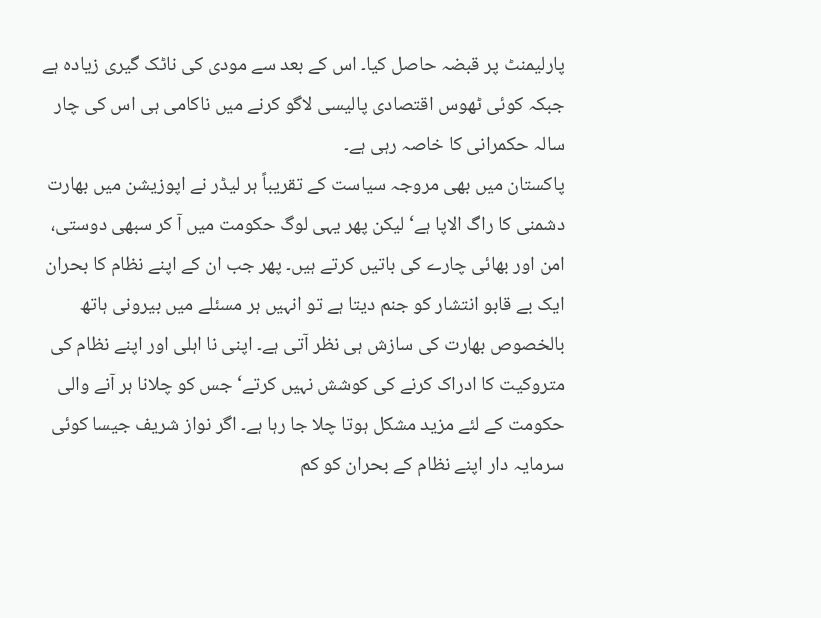پارلیمنٹ پر قبضہ حاصل کیا۔ اس کے بعد سے مودی کی ناٹک گیری زیادہ ہے جبکہ کوئی ٹھوس اقتصادی پالیسی لاگو کرنے میں ناکامی ہی اس کی چار سالہ حکمرانی کا خاصہ رہی ہے۔
پاکستان میں بھی مروجہ سیاست کے تقریباً ہر لیڈر نے اپوزیشن میں بھارت دشمنی کا راگ الاپا ہے‘ لیکن پھر یہی لوگ حکومت میں آ کر سبھی دوستی، امن اور بھائی چارے کی باتیں کرتے ہیں۔ پھر جب ان کے اپنے نظام کا بحران ایک بے قابو انتشار کو جنم دیتا ہے تو انہیں ہر مسئلے میں بیرونی ہاتھ بالخصوص بھارت کی سازش ہی نظر آتی ہے۔ اپنی نا اہلی اور اپنے نظام کی متروکیت کا ادراک کرنے کی کوشش نہیں کرتے‘ جس کو چلانا ہر آنے والی حکومت کے لئے مزید مشکل ہوتا چلا جا رہا ہے۔ اگر نواز شریف جیسا کوئی سرمایہ دار اپنے نظام کے بحران کو کم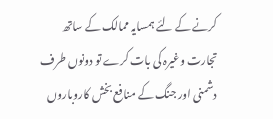کرنے کے لئے ہمسایہ ممالک کے ساتھ تجارت وغیرہ کی بات کرے تو دونوں طرف دشمنی اور جنگ کے منافع بخش کاروباروں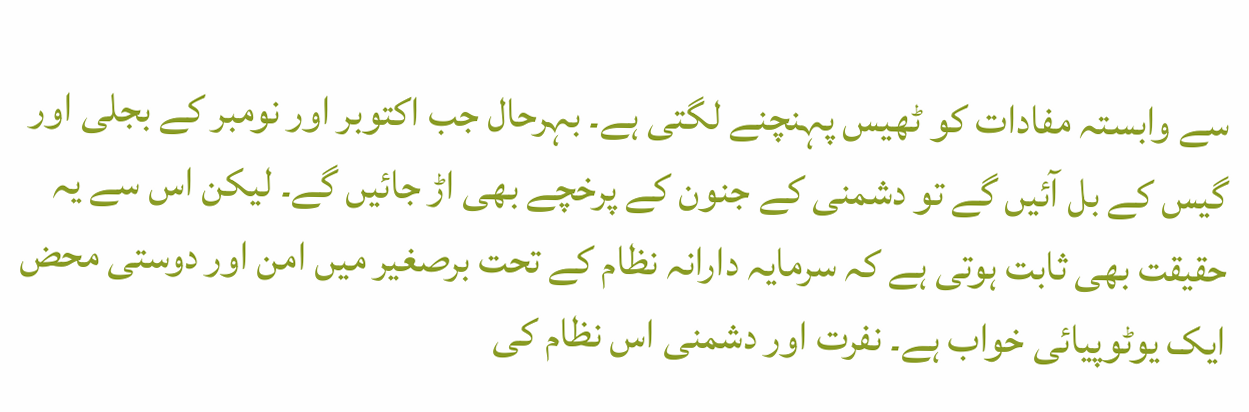سے وابستہ مفادات کو ٹھیس پہنچنے لگتی ہے۔ بہرحال جب اکتوبر اور نومبر کے بجلی اور گیس کے بل آئیں گے تو دشمنی کے جنون کے پرخچے بھی اڑ جائیں گے۔ لیکن اس سے یہ حقیقت بھی ثابت ہوتی ہے کہ سرمایہ دارانہ نظام کے تحت برصغیر میں امن اور دوستی محض ایک یوٹوپیائی خواب ہے۔ نفرت اور دشمنی اس نظام کی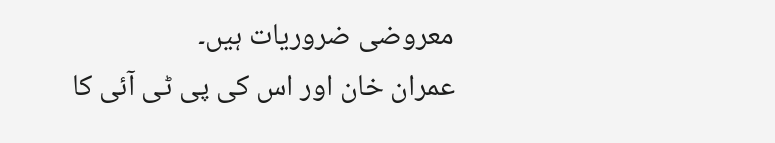معروضی ضروریات ہیں۔
عمران خان اور اس کی پی ٹی آئی کا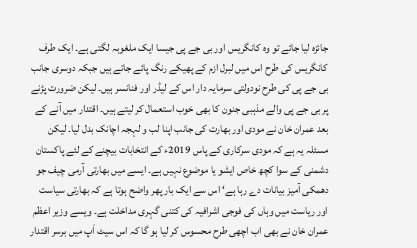جائزہ لیا جائے تو وہ کانگریس اور بی جے پی جیسا ایک ملغوبہ لگتی ہے۔ ایک طرف کانگریس کی طرح اس میں لبرل ازم کے پھیکے رنگ پائے جاتے ہیں جبکہ دوسری جانب بی جے پی کی طرح نودولتی سرمایہ دار اس کے لیڈر اور فنانسر ہیں۔ لیکن ضرورت پڑنے پر بی جے پی والے مذہبی جنون کا بھی خوب استعمال کر لیتے ہیں۔ اقتدار میں آنے کے بعد عمران خان نے مودی اور بھارت کی جانب اپنا لب و لہجہ اچانک بدل لیا۔ لیکن مسئلہ یہ ہے کہ مودی سرکاری کے پاس 2019ء کے انتخابات بیچنے کے لئے پاکستان دشمنی کے سوا کچھ خاص ایشو یا موضوع نہیں ہے۔ ایسے میں بھارتی آرمی چیف جو دھمکی آمیز بیانات دے رہا ہے‘ اس سے ایک بار پھر واضح ہوتا ہے کہ بھارتی سیاست اور ریاست میں وہاں کی فوجی اشرافیہ کی کتنی گہری مداخلت ہے۔ ویسے وزیر اعظم عمران خان نے بھی اب اچھی طرح محسوس کر لیا ہو گا کہ اس سیٹ اَپ میں برسر اقتدار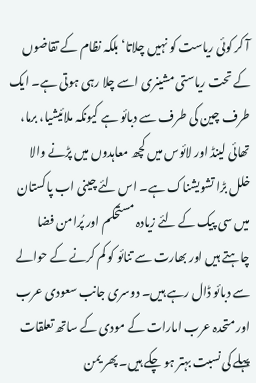آ کر کوئی ریاست کو نہیں چلاتا‘ بلکہ نظام کے تقاضوں کے تحت ریاستی مشینری اسے چلا رہی ہوتی ہے۔ ایک طرف چین کی طرف سے دبائو ہے کیونکہ ملائیشیا، برما، تھائی لینڈ اور لائوس میں کچھ معاہدوں میں پڑنے والا خلل بڑا تشویشناک ہے۔ اس لئے چینی اب پاکستان میں سی پیک کے لئے زیادہ مستحکم اور پُرامن فضا چاہتے ہیں اور بھارت سے تنائو کو کم کرنے کے حوالے سے دبائو ڈال رہے ہیں۔ دوسری جانب سعودی عرب اور متحدہ عرب امارات کے مودی کے ساتھ تعلقات پہلے کی نسبت بہتر ہو چکے ہیں۔ پھر یمن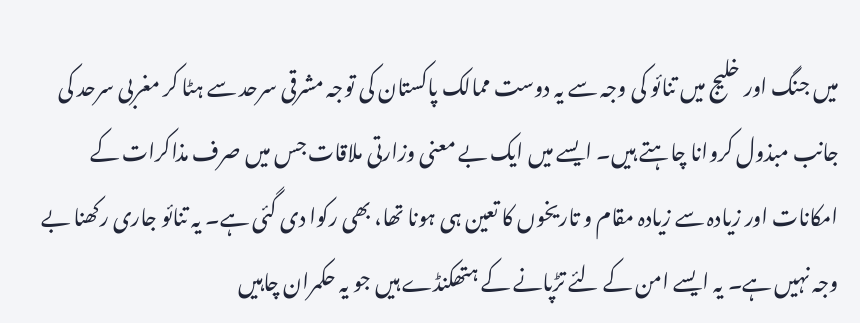میں جنگ اور خلیج میں تنائو کی وجہ سے یہ دوست ممالک پاکستان کی توجہ مشرقی سرحد سے ہٹا کر مغربی سرحد کی جانب مبذول کروانا چاہتے ہیں۔ ایسے میں ایک بے معنی وزارتی ملاقات جس میں صرف مذاکرات کے امکانات اور زیادہ سے زیادہ مقام و تاریخوں کا تعین ہی ہونا تھا، بھی رکوا دی گئی ہے۔ یہ تنائو جاری رکھنا بے وجہ نہیں ہے۔ یہ ایسے امن کے لئے تڑپانے کے ہتھکنڈے ہیں جو یہ حکمران چاہیں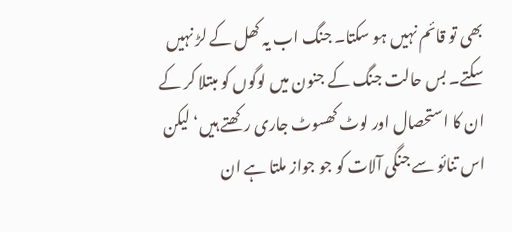بھی تو قائم نہیں ہو سکتا۔ جنگ اب یہ کھل کے لڑ نہیں سکتے۔ بس حالت جنگ کے جنون میں لوگوں کو مبتلا کر کے ان کا استحصال اور لوٹ کھسوٹ جاری رکھتے ہیں‘ لیکن اس تنائو سے جنگی آلات کو جو جواز ملتا ہے ان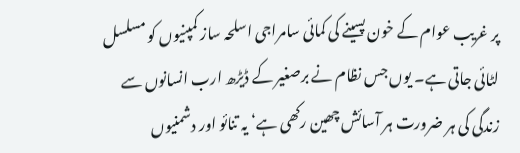پر غریب عوام کے خون پسینے کی کمائی سامراجی اسلحہ ساز کمپنیوں کو مسلسل لٹائی جاتی ہے۔ یوں جس نظام نے برصغیر کے ڈیڑھ ارب انسانوں سے زندگی کی ہر ضرورت ہر آسائش چھین رکھی ہے‘ یہ تنائو اور دشمنیوں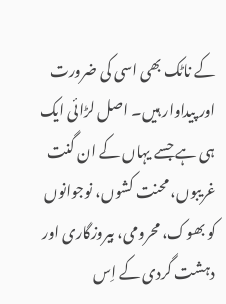کے ناٹک بھی اسی کی ضرورت اور پیداوار ہیں۔ اصل لڑائی ایک ہی ہے جسے یہاں کے ان گنت غریبوں، محنت کشوں، نوجوانوں کو بھوک، محرومی، بیروزگاری اور دہشت گردی کے اِس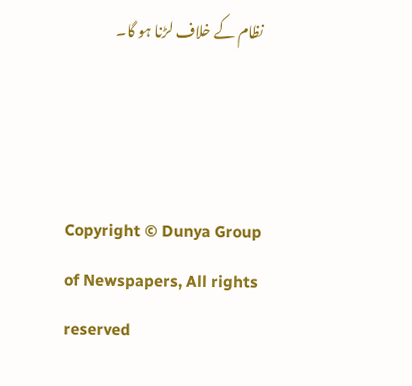نظام کے خلاف لڑنا ہو گا۔



Copyright © Dunya Group of Newspapers, All rights reserved